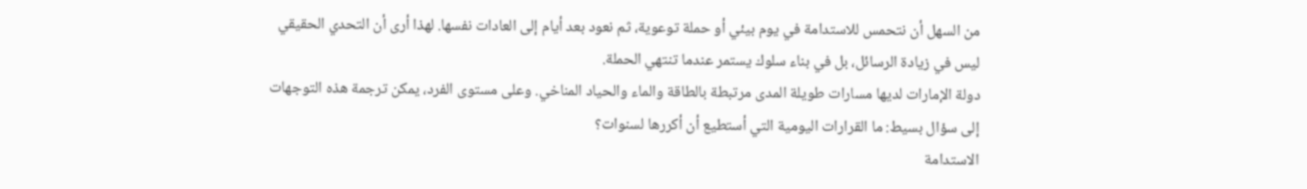من السهل أن نتحمس للاستدامة في يوم بيئي أو حملة توعوية، ثم نعود بعد أيام إلى العادات نفسها. لهذا أرى أن التحدي الحقيقي ليس في زيادة الرسائل، بل في بناء سلوك يستمر عندما تنتهي الحملة.
دولة الإمارات لديها مسارات طويلة المدى مرتبطة بالطاقة والماء والحياد المناخي. وعلى مستوى الفرد، يمكن ترجمة هذه التوجهات إلى سؤال بسيط: ما القرارات اليومية التي أستطيع أن أكررها لسنوات؟
الاستدامة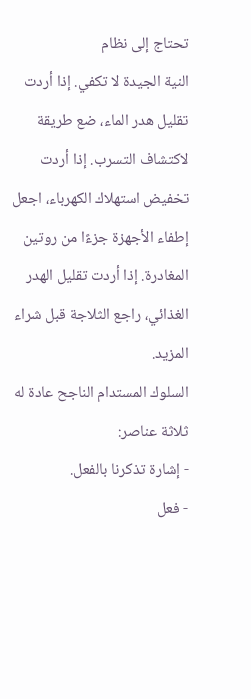تحتاج إلى نظام
النية الجيدة لا تكفي. إذا أردت تقليل هدر الماء، ضع طريقة لاكتشاف التسرب. إذا أردت تخفيض استهلاك الكهرباء، اجعل إطفاء الأجهزة جزءًا من روتين المغادرة. إذا أردت تقليل الهدر الغذائي، راجع الثلاجة قبل شراء المزيد.
السلوك المستدام الناجح عادة له ثلاثة عناصر:
- إشارة تذكرنا بالفعل.
- فعل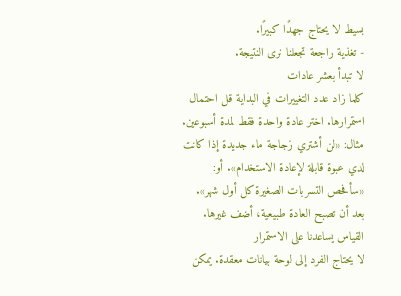بسيط لا يحتاج جهدًا كبيرًا.
- تغذية راجعة تجعلنا نرى النتيجة.
لا تبدأ بعشر عادات
كلما زاد عدد التغييرات في البداية قل احتمال استمرارها. اختر عادة واحدة فقط لمدة أسبوعين.
مثال: «لن أشتري زجاجة ماء جديدة إذا كانت لدي عبوة قابلة لإعادة الاستخدام». أو: «سأفحص التسربات الصغيرة كل أول شهر».
بعد أن تصبح العادة طبيعية، أضف غيرها.
القياس يساعدنا على الاستمرار
لا يحتاج الفرد إلى لوحة بيانات معقدة. يمكن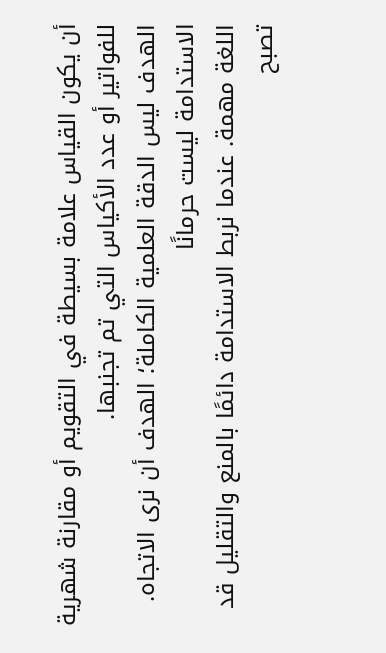أن يكون القياس علامة بسيطة في التقويم أو مقارنة شهرية للفواتير أو عدد الأكياس التي تم تجنبها.
الهدف ليس الدقة العلمية الكاملة؛ الهدف أن نرى الاتجاه.
الاستدامة ليست حرمانًا
اللغة مهمة. عندما نربط الاستدامة دائمًا بالمنع والتقليل قد تصبح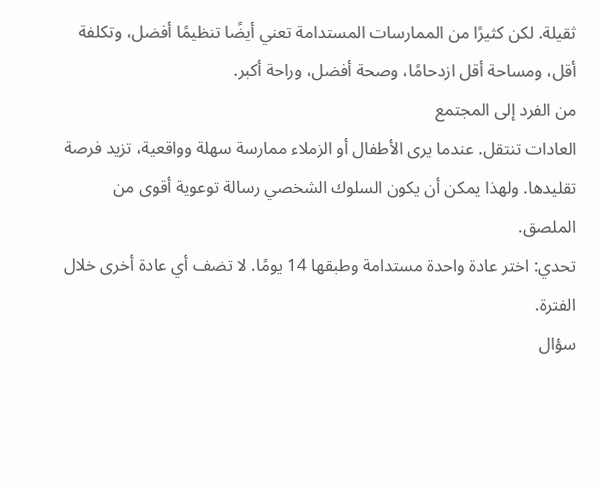ثقيلة. لكن كثيرًا من الممارسات المستدامة تعني أيضًا تنظيمًا أفضل، وتكلفة أقل، ومساحة أقل ازدحامًا، وصحة أفضل، وراحة أكبر.
من الفرد إلى المجتمع
العادات تنتقل. عندما يرى الأطفال أو الزملاء ممارسة سهلة وواقعية، تزيد فرصة تقليدها. ولهذا يمكن أن يكون السلوك الشخصي رسالة توعوية أقوى من الملصق.
تحدي: اختر عادة واحدة مستدامة وطبقها 14 يومًا. لا تضف أي عادة أخرى خلال الفترة.
سؤال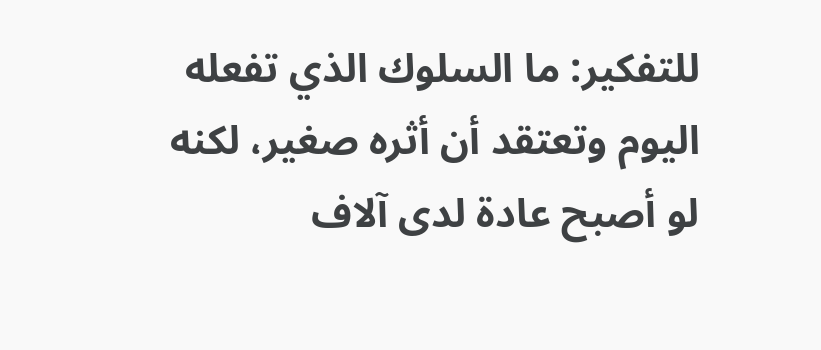للتفكير: ما السلوك الذي تفعله اليوم وتعتقد أن أثره صغير، لكنه لو أصبح عادة لدى آلاف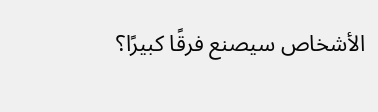الأشخاص سيصنع فرقًا كبيرًا؟